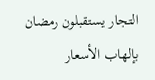التجار يستقبلون رمضان بإلهاب الأسعار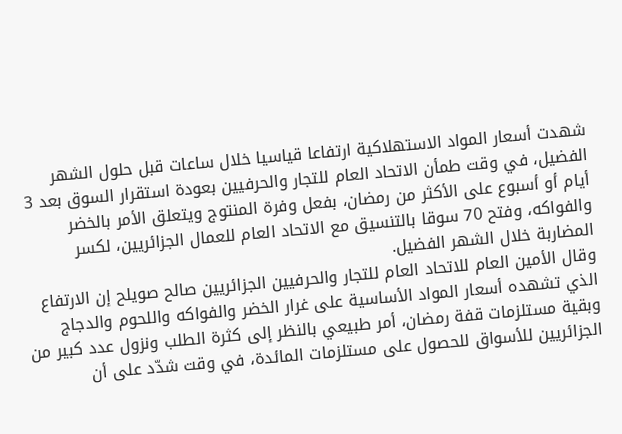شهدت أسعار المواد الاستهلاكية ارتفاعا قياسيا خلال ساعات قبل حلول الشهر الفضيل، في وقت طمأن الاتحاد العام للتجار والحرفيين بعودة استقرار السوق بعد 3 أيام أو أسبوع على الأكثر من رمضان، بفعل وفرة المنتوج ويتعلق الأمر بالخضر والفواكه، وفتح 70 سوقا بالتنسيق مع الاتحاد العام للعمال الجزائريين، لكسر المضاربة خلال الشهر الفضيل.
وقال الأمين العام للاتحاد العام للتجار والحرفيين الجزائريين صالح صويلح إن الارتفاع الذي تشهده أسعار المواد الأساسية على غرار الخضر والفواكه واللحوم والدجاج وبقية مستلزمات قفة رمضان، أمر طبيعي بالنظر إلى كثرة الطلب ونزول عدد كبير من الجزائريين للأسواق للحصول على مستلزمات المائدة، في وقت شدّد على أن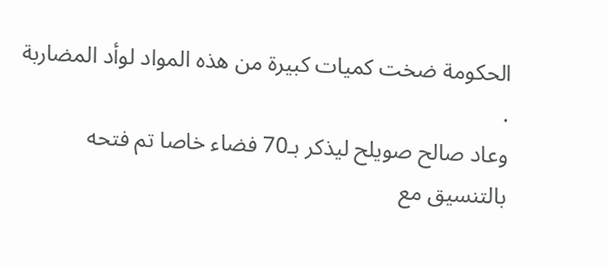الحكومة ضخت كميات كبيرة من هذه المواد لوأد المضاربة .
وعاد صالح صويلح ليذكر بـ70 فضاء خاصا تم فتحه بالتنسيق مع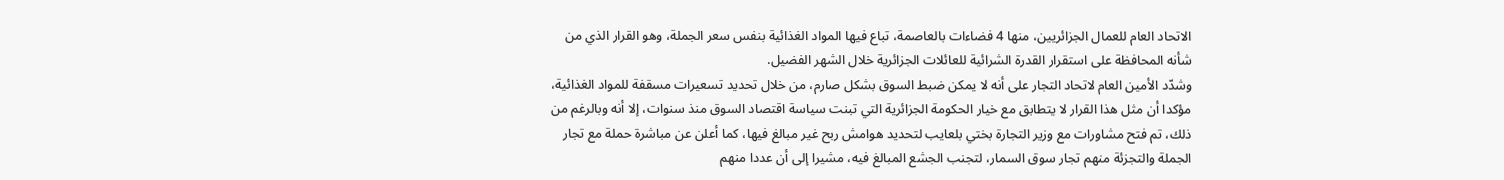الاتحاد العام للعمال الجزائريين، منها 4 فضاءات بالعاصمة، تباع فيها المواد الغذائية بنفس سعر الجملة، وهو القرار الذي من شأنه المحافظة على استقرار القدرة الشرائية للعائلات الجزائرية خلال الشهر الفضيل.
وشدّد الأمين العام لاتحاد التجار على أنه لا يمكن ضبط السوق بشكل صارم، من خلال تحديد تسعيرات مسقفة للمواد الغذائية، مؤكدا أن مثل هذا القرار لا يتطابق مع خيار الحكومة الجزائرية التي تبنت سياسة اقتصاد السوق منذ سنوات، إلا أنه وبالرغم من ذلك، تم فتح مشاورات مع وزير التجارة بختي بلعايب لتحديد هوامش ربح غير مبالغ فيها، كما أعلن عن مباشرة حملة مع تجار الجملة والتجزئة منهم تجار سوق السمار، لتجنب الجشع المبالغ فيه، مشيرا إلى أن عددا منهم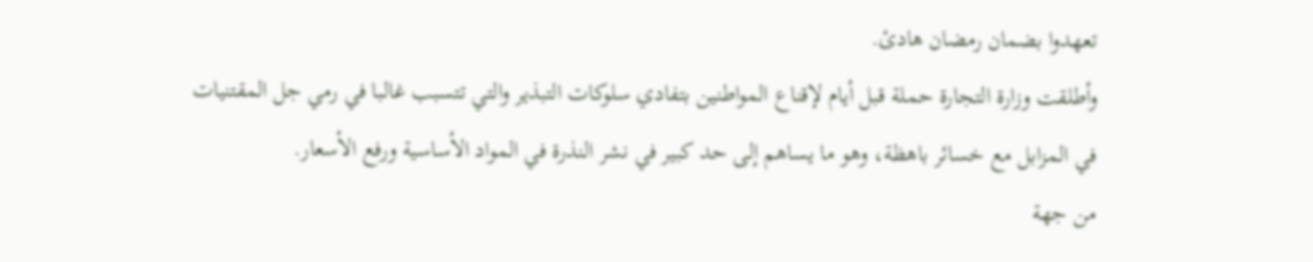تعهدوا بضمان رمضان هادئ.
وأطلقت وزارة التجارة حملة قبل أيام لإقناع المواطنين بتفادي سلوكات التبذير والتي تتسبب غالبا في رمي جل المقتنيات في المزابل مع خسائر باهظة، وهو ما يساهم إلى حد كبير في نشر النذرة في المواد الأساسية ورفع الأسعار.
من جهة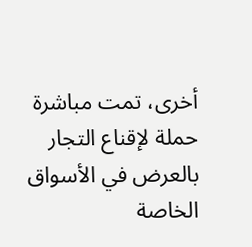أخرى، تمت مباشرة حملة لإقناع التجار بالعرض في الأسواق الخاصة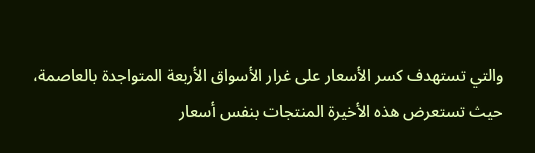والتي تستهدف كسر الأسعار على غرار الأسواق الأربعة المتواجدة بالعاصمة، حيث تستعرض هذه الأخيرة المنتجات بنفس أسعار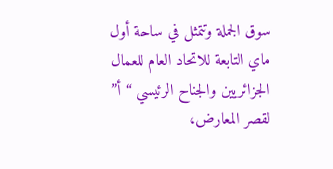سوق الجملة وتتمثل في ساحة أول ماي التابعة للاتحاد العام للعمال الجزائريين والجناح الرئيسي “أ” لقصر المعارض،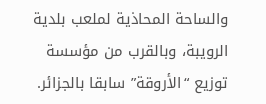والساحة المحاذية لملعب بلدية الرويبة، وبالقرب من مؤسسة توزيع “الأروقة” سابقا بالجزائر.